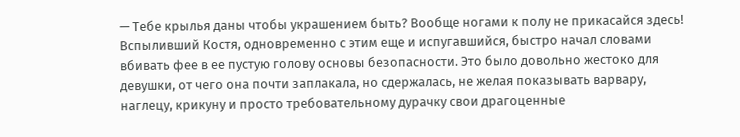— Тебе крылья даны чтобы украшением быть? Вообще ногами к полу не прикасайся здесь!
Вспыливший Костя, одновременно с этим еще и испугавшийся, быстро начал словами вбивать фее в ее пустую голову основы безопасности. Это было довольно жестоко для девушки, от чего она почти заплакала, но сдержалась, не желая показывать варвару, наглецу, крикуну и просто требовательному дурачку свои драгоценные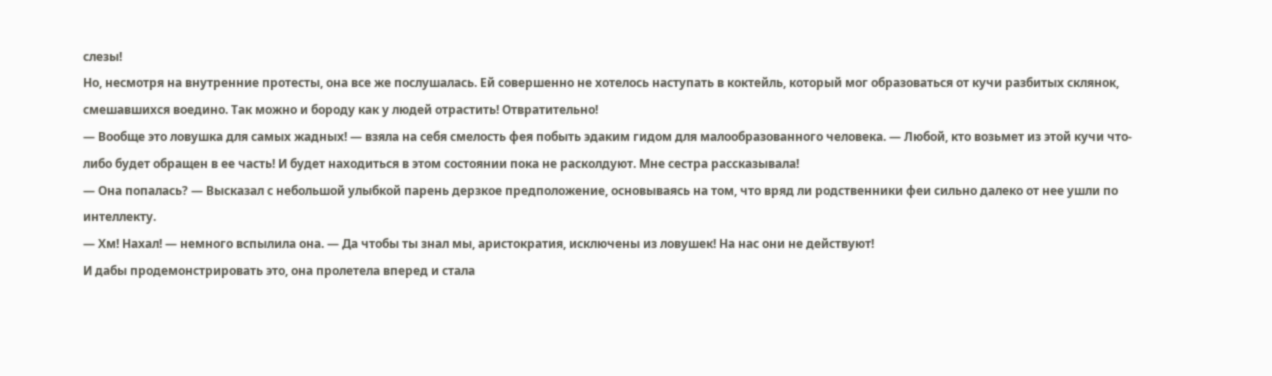слезы!
Но, несмотря на внутренние протесты, она все же послушалась. Ей совершенно не хотелось наступать в коктейль, который мог образоваться от кучи разбитых склянок, смешавшихся воедино. Так можно и бороду как у людей отрастить! Отвратительно!
— Вообще это ловушка для самых жадных! — взяла на себя смелость фея побыть эдаким гидом для малообразованного человека. — Любой, кто возьмет из этой кучи что-либо будет обращен в ее часть! И будет находиться в этом состоянии пока не расколдуют. Мне сестра рассказывала!
— Она попалась? — Высказал с небольшой улыбкой парень дерзкое предположение, основываясь на том, что вряд ли родственники феи сильно далеко от нее ушли по интеллекту.
— Хм! Нахал! — немного вспылила она. — Да чтобы ты знал мы, аристократия, исключены из ловушек! На нас они не действуют!
И дабы продемонстрировать это, она пролетела вперед и стала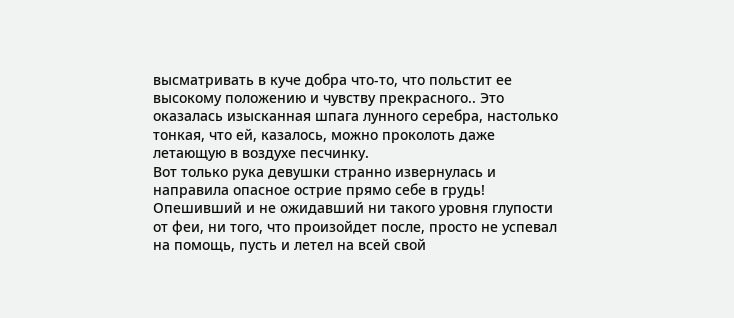высматривать в куче добра что-то, что польстит ее высокому положению и чувству прекрасного.. Это оказалась изысканная шпага лунного серебра, настолько тонкая, что ей, казалось, можно проколоть даже летающую в воздухе песчинку.
Вот только рука девушки странно извернулась и направила опасное острие прямо себе в грудь! Опешивший и не ожидавший ни такого уровня глупости от феи, ни того, что произойдет после, просто не успевал на помощь, пусть и летел на всей свой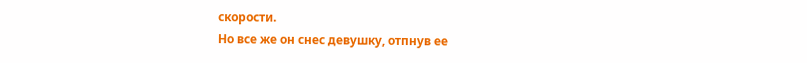скорости.
Но все же он снес девушку, отпнув ее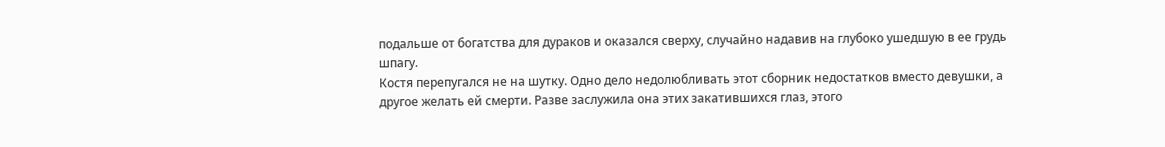подальше от богатства для дураков и оказался сверху, случайно надавив на глубоко ушедшую в ее грудь шпагу.
Костя перепугался не на шутку. Одно дело недолюбливать этот сборник недостатков вместо девушки, а другое желать ей смерти. Разве заслужила она этих закатившихся глаз, этого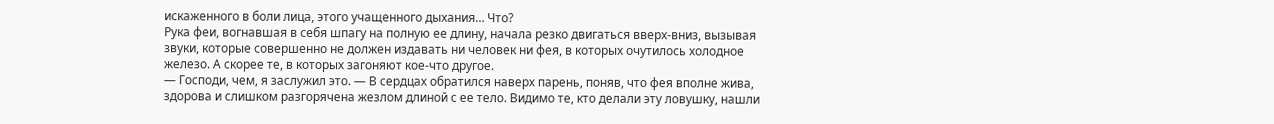искаженного в боли лица, этого учащенного дыхания… Что?
Рука феи, вогнавшая в себя шпагу на полную ее длину, начала резко двигаться вверх-вниз, вызывая звуки, которые совершенно не должен издавать ни человек ни фея, в которых очутилось холодное железо. А скорее те, в которых загоняют кое-что другое.
— Господи, чем, я заслужил это. — В сердцах обратился наверх парень, поняв, что фея вполне жива, здорова и слишком разгорячена жезлом длиной с ее тело. Видимо те, кто делали эту ловушку, нашли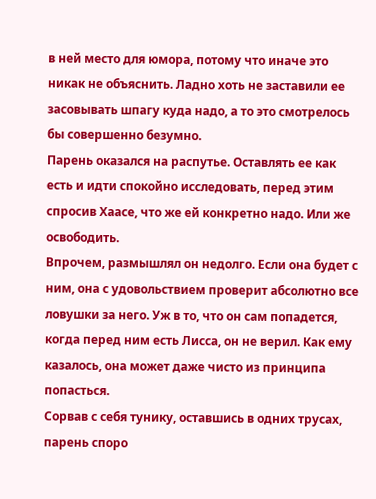в ней место для юмора, потому что иначе это никак не объяснить. Ладно хоть не заставили ее засовывать шпагу куда надо, а то это смотрелось бы совершенно безумно.
Парень оказался на распутье. Оставлять ее как есть и идти спокойно исследовать, перед этим спросив Хаасе, что же ей конкретно надо. Или же освободить.
Впрочем, размышлял он недолго. Если она будет с ним, она с удовольствием проверит абсолютно все ловушки за него. Уж в то, что он сам попадется, когда перед ним есть Лисса, он не верил. Как ему казалось, она может даже чисто из принципа попасться.
Сорвав с себя тунику, оставшись в одних трусах, парень споро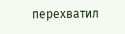перехватил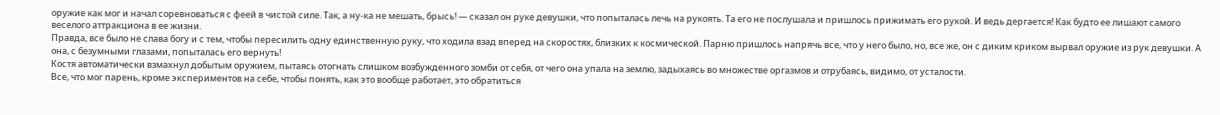оружие как мог и начал соревноваться с феей в чистой силе. Так, а ну-ка не мешать, брысь! — сказал он руке девушки, что попыталась лечь на рукоять. Та его не послушала и пришлось прижимать его рукой. И ведь дергается! Как будто ее лишают самого веселого аттракциона в ее жизни.
Правда, все было не слава богу и с тем, чтобы пересилить одну единственную руку, что ходила взад вперед на скоростях, близких к космической. Парню пришлось напрячь все, что у него было, но, все же, он с диким криком вырвал оружие из рук девушки. А она, с безумными глазами, попыталась его вернуть!
Костя автоматически взмахнул добытым оружием, пытаясь отогнать слишком возбужденного зомби от себя, от чего она упала на землю, задыхаясь во множестве оргазмов и отрубаясь, видимо, от усталости.
Все, что мог парень, кроме экспериментов на себе, чтобы понять, как это вообще работает, это обратиться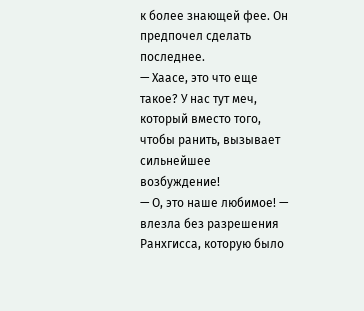к более знающей фее. Он предпочел сделать последнее.
— Хаасе, это что еще такое? У нас тут меч, который вместо того, чтобы ранить, вызывает сильнейшее возбуждение!
— О, это наше любимое! — влезла без разрешения Ранхгисса, которую было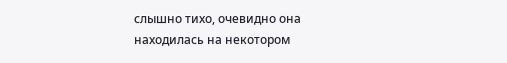слышно тихо, очевидно она находилась на некотором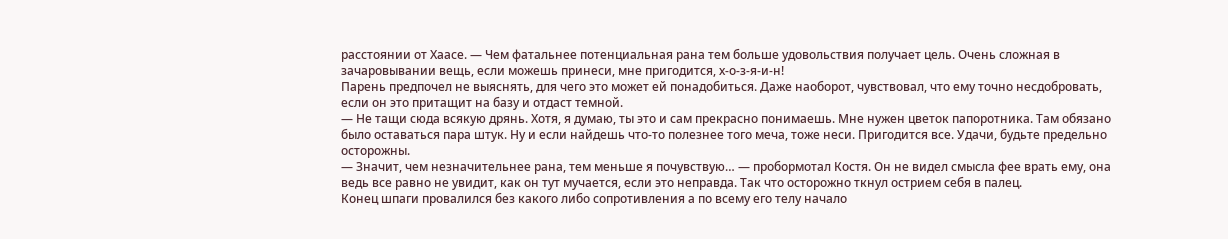расстоянии от Хаасе. — Чем фатальнее потенциальная рана тем больше удовольствия получает цель. Очень сложная в зачаровывании вещь, если можешь принеси, мне пригодится, х-о-з-я-и-н!
Парень предпочел не выяснять, для чего это может ей понадобиться. Даже наоборот, чувствовал, что ему точно несдобровать, если он это притащит на базу и отдаст темной.
— Не тащи сюда всякую дрянь. Хотя, я думаю, ты это и сам прекрасно понимаешь. Мне нужен цветок папоротника. Там обязано было оставаться пара штук. Ну и если найдешь что-то полезнее того меча, тоже неси. Пригодится все. Удачи, будьте предельно осторожны.
— Значит, чем незначительнее рана, тем меньше я почувствую… — пробормотал Костя. Он не видел смысла фее врать ему, она ведь все равно не увидит, как он тут мучается, если это неправда. Так что осторожно ткнул острием себя в палец.
Конец шпаги провалился без какого либо сопротивления а по всему его телу начало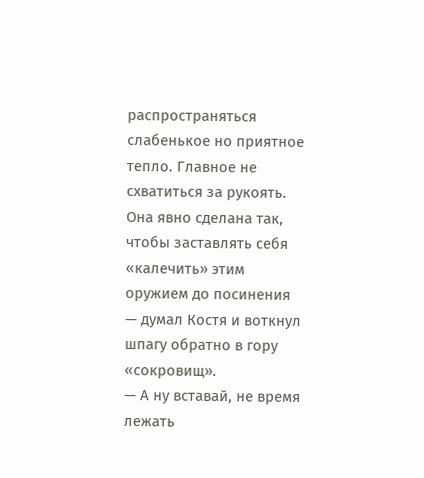распространяться слабенькое но приятное тепло. Главное не схватиться за рукоять. Она явно сделана так, чтобы заставлять себя «калечить» этим оружием до посинения — думал Костя и воткнул шпагу обратно в гору «сокровищ».
— А ну вставай, не время лежать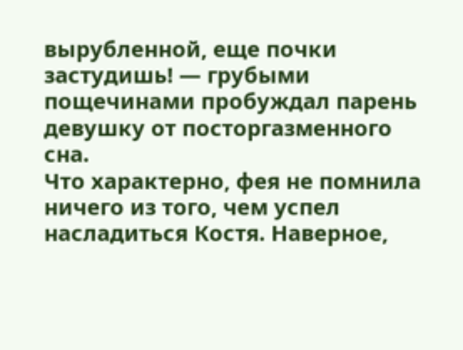вырубленной, еще почки застудишь! — грубыми пощечинами пробуждал парень девушку от посторгазменного сна.
Что характерно, фея не помнила ничего из того, чем успел насладиться Костя. Наверное,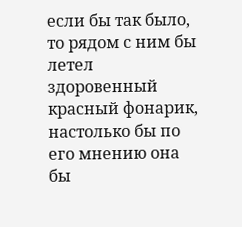если бы так было, то рядом с ним бы летел здоровенный красный фонарик, настолько бы по его мнению она бы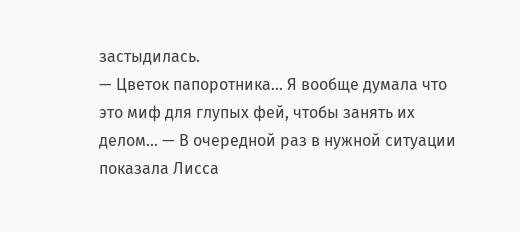застыдилась.
— Цветок папоротника… Я вообще думала что это миф для глупых фей, чтобы занять их делом… — В очередной раз в нужной ситуации показала Лисса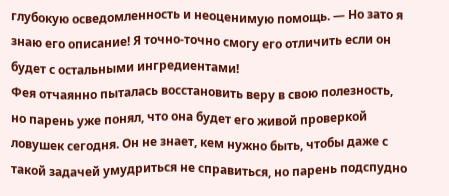глубокую осведомленность и неоценимую помощь. — Но зато я знаю его описание! Я точно-точно смогу его отличить если он будет с остальными ингредиентами!
Фея отчаянно пыталась восстановить веру в свою полезность, но парень уже понял, что она будет его живой проверкой ловушек сегодня. Он не знает, кем нужно быть, чтобы даже с такой задачей умудриться не справиться, но парень подспудно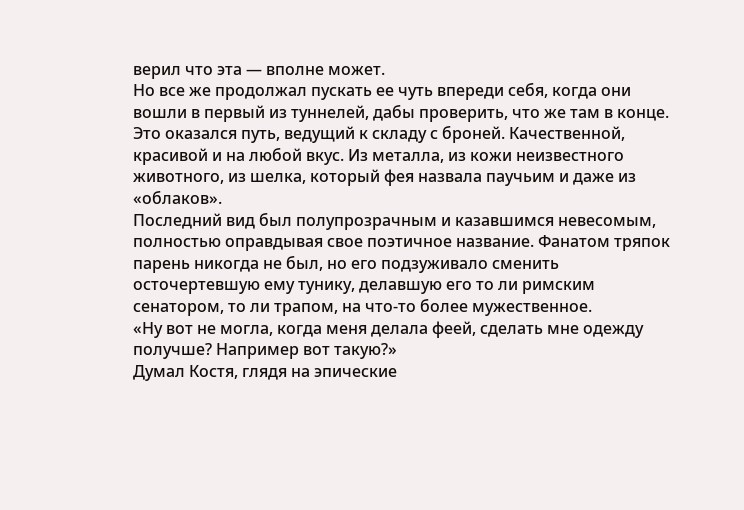верил что эта — вполне может.
Но все же продолжал пускать ее чуть впереди себя, когда они вошли в первый из туннелей, дабы проверить, что же там в конце.
Это оказался путь, ведущий к складу с броней. Качественной, красивой и на любой вкус. Из металла, из кожи неизвестного животного, из шелка, который фея назвала паучьим и даже из «облаков».
Последний вид был полупрозрачным и казавшимся невесомым, полностью оправдывая свое поэтичное название. Фанатом тряпок парень никогда не был, но его подзуживало сменить осточертевшую ему тунику, делавшую его то ли римским сенатором, то ли трапом, на что-то более мужественное.
«Ну вот не могла, когда меня делала феей, сделать мне одежду получше? Например вот такую?»
Думал Костя, глядя на эпические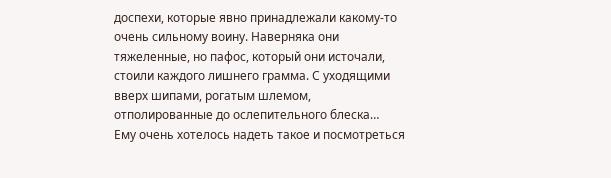доспехи, которые явно принадлежали какому-то очень сильному воину. Наверняка они тяжеленные, но пафос, который они источали, стоили каждого лишнего грамма. С уходящими вверх шипами, рогатым шлемом, отполированные до ослепительного блеска…
Ему очень хотелось надеть такое и посмотреться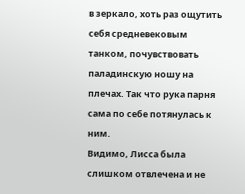в зеркало, хоть раз ощутить себя средневековым танком, почувствовать паладинскую ношу на плечах. Так что рука парня сама по себе потянулась к ним.
Видимо, Лисса была слишком отвлечена и не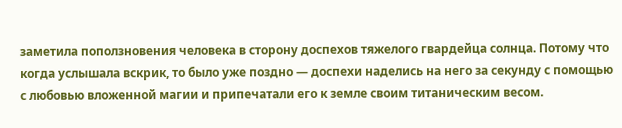заметила поползновения человека в сторону доспехов тяжелого гвардейца солнца. Потому что когда услышала вскрик, то было уже поздно — доспехи наделись на него за секунду с помощью с любовью вложенной магии и припечатали его к земле своим титаническим весом.